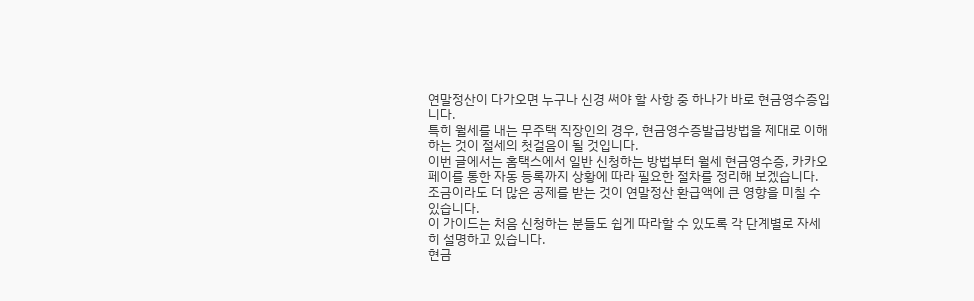연말정산이 다가오면 누구나 신경 써야 할 사항 중 하나가 바로 현금영수증입니다.
특히 월세를 내는 무주택 직장인의 경우, 현금영수증발급방법을 제대로 이해하는 것이 절세의 첫걸음이 될 것입니다.
이번 글에서는 홈택스에서 일반 신청하는 방법부터 월세 현금영수증, 카카오페이를 통한 자동 등록까지 상황에 따라 필요한 절차를 정리해 보겠습니다.
조금이라도 더 많은 공제를 받는 것이 연말정산 환급액에 큰 영향을 미칠 수 있습니다.
이 가이드는 처음 신청하는 분들도 쉽게 따라할 수 있도록 각 단계별로 자세히 설명하고 있습니다.
현금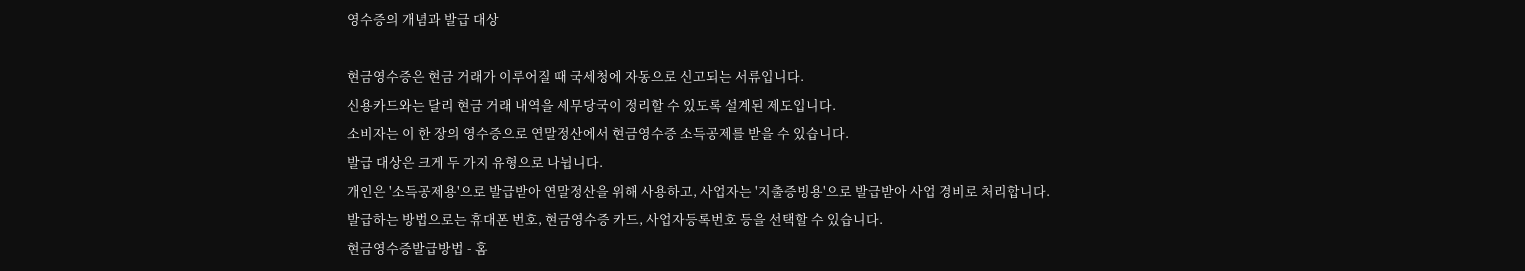영수증의 개념과 발급 대상

현금영수증은 현금 거래가 이루어질 때 국세청에 자동으로 신고되는 서류입니다.
신용카드와는 달리 현금 거래 내역을 세무당국이 정리할 수 있도록 설계된 제도입니다.
소비자는 이 한 장의 영수증으로 연말정산에서 현금영수증 소득공제를 받을 수 있습니다.
발급 대상은 크게 두 가지 유형으로 나뉩니다.
개인은 '소득공제용'으로 발급받아 연말정산을 위해 사용하고, 사업자는 '지출증빙용'으로 발급받아 사업 경비로 처리합니다.
발급하는 방법으로는 휴대폰 번호, 현금영수증 카드, 사업자등록번호 등을 선택할 수 있습니다.
현금영수증발급방법 - 홈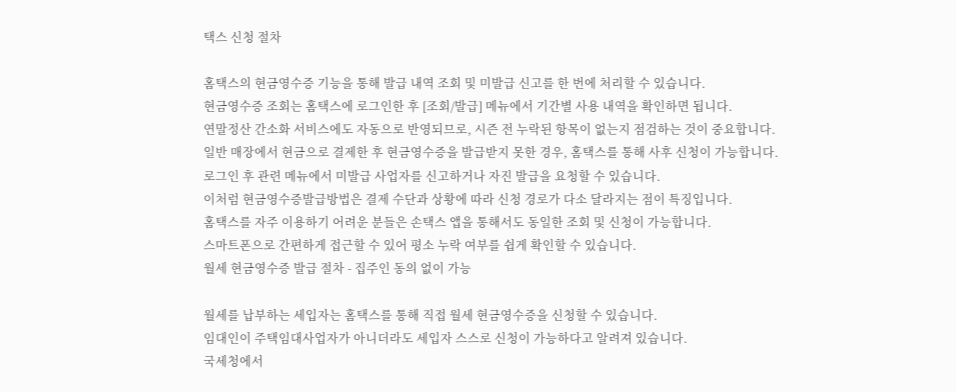택스 신청 절차

홈택스의 현금영수증 기능을 통해 발급 내역 조회 및 미발급 신고를 한 번에 처리할 수 있습니다.
현금영수증 조회는 홈택스에 로그인한 후 [조회/발급] 메뉴에서 기간별 사용 내역을 확인하면 됩니다.
연말정산 간소화 서비스에도 자동으로 반영되므로, 시즌 전 누락된 항목이 없는지 점검하는 것이 중요합니다.
일반 매장에서 현금으로 결제한 후 현금영수증을 발급받지 못한 경우, 홈택스를 통해 사후 신청이 가능합니다.
로그인 후 관련 메뉴에서 미발급 사업자를 신고하거나 자진 발급을 요청할 수 있습니다.
이처럼 현금영수증발급방법은 결제 수단과 상황에 따라 신청 경로가 다소 달라지는 점이 특징입니다.
홈택스를 자주 이용하기 어려운 분들은 손택스 앱을 통해서도 동일한 조회 및 신청이 가능합니다.
스마트폰으로 간편하게 접근할 수 있어 평소 누락 여부를 쉽게 확인할 수 있습니다.
월세 현금영수증 발급 절차 - 집주인 동의 없이 가능

월세를 납부하는 세입자는 홈택스를 통해 직접 월세 현금영수증을 신청할 수 있습니다.
임대인이 주택임대사업자가 아니더라도 세입자 스스로 신청이 가능하다고 알려져 있습니다.
국세청에서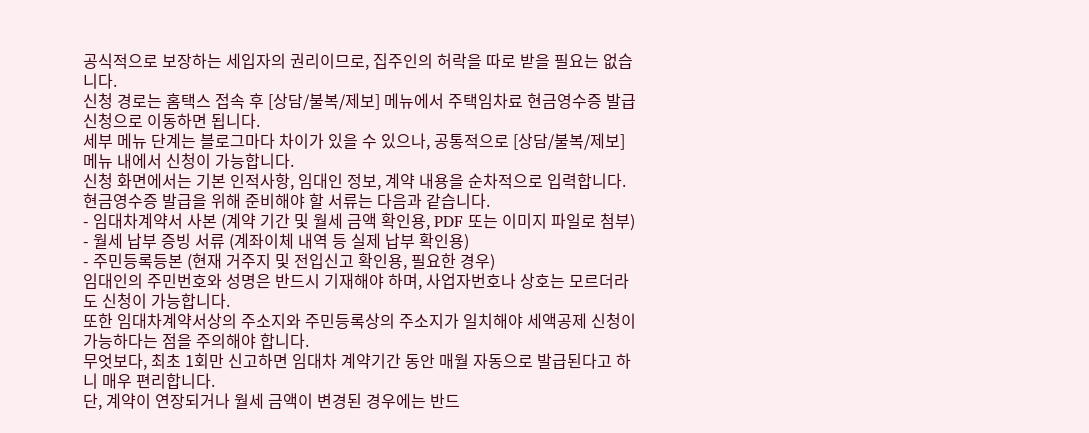공식적으로 보장하는 세입자의 권리이므로, 집주인의 허락을 따로 받을 필요는 없습니다.
신청 경로는 홈택스 접속 후 [상담/불복/제보] 메뉴에서 주택임차료 현금영수증 발급 신청으로 이동하면 됩니다.
세부 메뉴 단계는 블로그마다 차이가 있을 수 있으나, 공통적으로 [상담/불복/제보] 메뉴 내에서 신청이 가능합니다.
신청 화면에서는 기본 인적사항, 임대인 정보, 계약 내용을 순차적으로 입력합니다.
현금영수증 발급을 위해 준비해야 할 서류는 다음과 같습니다.
- 임대차계약서 사본 (계약 기간 및 월세 금액 확인용, PDF 또는 이미지 파일로 첨부)
- 월세 납부 증빙 서류 (계좌이체 내역 등 실제 납부 확인용)
- 주민등록등본 (현재 거주지 및 전입신고 확인용, 필요한 경우)
임대인의 주민번호와 성명은 반드시 기재해야 하며, 사업자번호나 상호는 모르더라도 신청이 가능합니다.
또한 임대차계약서상의 주소지와 주민등록상의 주소지가 일치해야 세액공제 신청이 가능하다는 점을 주의해야 합니다.
무엇보다, 최초 1회만 신고하면 임대차 계약기간 동안 매월 자동으로 발급된다고 하니 매우 편리합니다.
단, 계약이 연장되거나 월세 금액이 변경된 경우에는 반드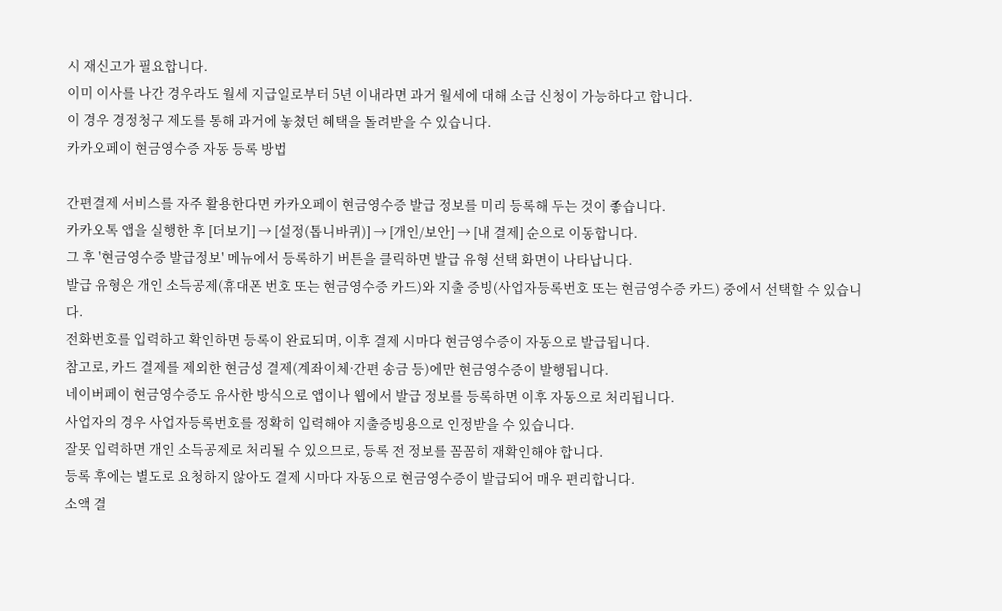시 재신고가 필요합니다.
이미 이사를 나간 경우라도 월세 지급일로부터 5년 이내라면 과거 월세에 대해 소급 신청이 가능하다고 합니다.
이 경우 경정청구 제도를 통해 과거에 놓쳤던 혜택을 돌려받을 수 있습니다.
카카오페이 현금영수증 자동 등록 방법

간편결제 서비스를 자주 활용한다면 카카오페이 현금영수증 발급 정보를 미리 등록해 두는 것이 좋습니다.
카카오톡 앱을 실행한 후 [더보기] → [설정(톱니바퀴)] → [개인/보안] → [내 결제] 순으로 이동합니다.
그 후 '현금영수증 발급정보' 메뉴에서 등록하기 버튼을 클릭하면 발급 유형 선택 화면이 나타납니다.
발급 유형은 개인 소득공제(휴대폰 번호 또는 현금영수증 카드)와 지출 증빙(사업자등록번호 또는 현금영수증 카드) 중에서 선택할 수 있습니다.
전화번호를 입력하고 확인하면 등록이 완료되며, 이후 결제 시마다 현금영수증이 자동으로 발급됩니다.
참고로, 카드 결제를 제외한 현금성 결제(계좌이체·간편 송금 등)에만 현금영수증이 발행됩니다.
네이버페이 현금영수증도 유사한 방식으로 앱이나 웹에서 발급 정보를 등록하면 이후 자동으로 처리됩니다.
사업자의 경우 사업자등록번호를 정확히 입력해야 지출증빙용으로 인정받을 수 있습니다.
잘못 입력하면 개인 소득공제로 처리될 수 있으므로, 등록 전 정보를 꼼꼼히 재확인해야 합니다.
등록 후에는 별도로 요청하지 않아도 결제 시마다 자동으로 현금영수증이 발급되어 매우 편리합니다.
소액 결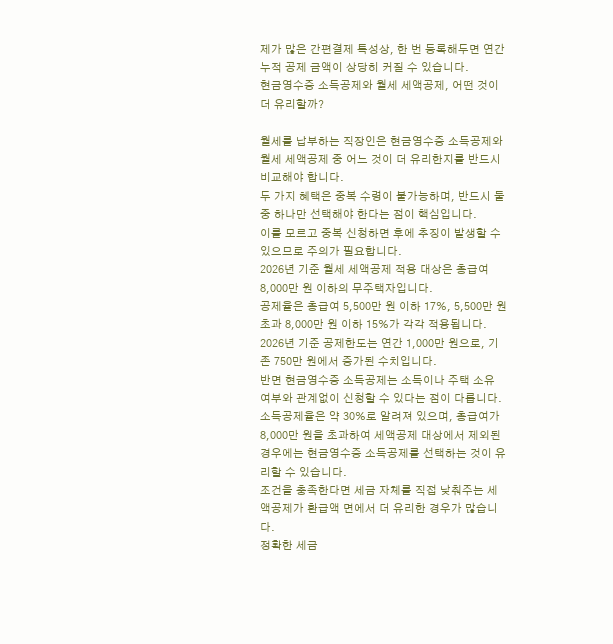제가 많은 간편결제 특성상, 한 번 등록해두면 연간 누적 공제 금액이 상당히 커질 수 있습니다.
현금영수증 소득공제와 월세 세액공제, 어떤 것이 더 유리할까?

월세를 납부하는 직장인은 현금영수증 소득공제와 월세 세액공제 중 어느 것이 더 유리한지를 반드시 비교해야 합니다.
두 가지 혜택은 중복 수령이 불가능하며, 반드시 둘 중 하나만 선택해야 한다는 점이 핵심입니다.
이를 모르고 중복 신청하면 후에 추징이 발생할 수 있으므로 주의가 필요합니다.
2026년 기준 월세 세액공제 적용 대상은 총급여 8,000만 원 이하의 무주택자입니다.
공제율은 총급여 5,500만 원 이하 17%, 5,500만 원 초과 8,000만 원 이하 15%가 각각 적용됩니다.
2026년 기준 공제한도는 연간 1,000만 원으로, 기존 750만 원에서 증가된 수치입니다.
반면 현금영수증 소득공제는 소득이나 주택 소유 여부와 관계없이 신청할 수 있다는 점이 다릅니다.
소득공제율은 약 30%로 알려져 있으며, 총급여가 8,000만 원을 초과하여 세액공제 대상에서 제외된 경우에는 현금영수증 소득공제를 선택하는 것이 유리할 수 있습니다.
조건을 충족한다면 세금 자체를 직접 낮춰주는 세액공제가 환급액 면에서 더 유리한 경우가 많습니다.
정확한 세금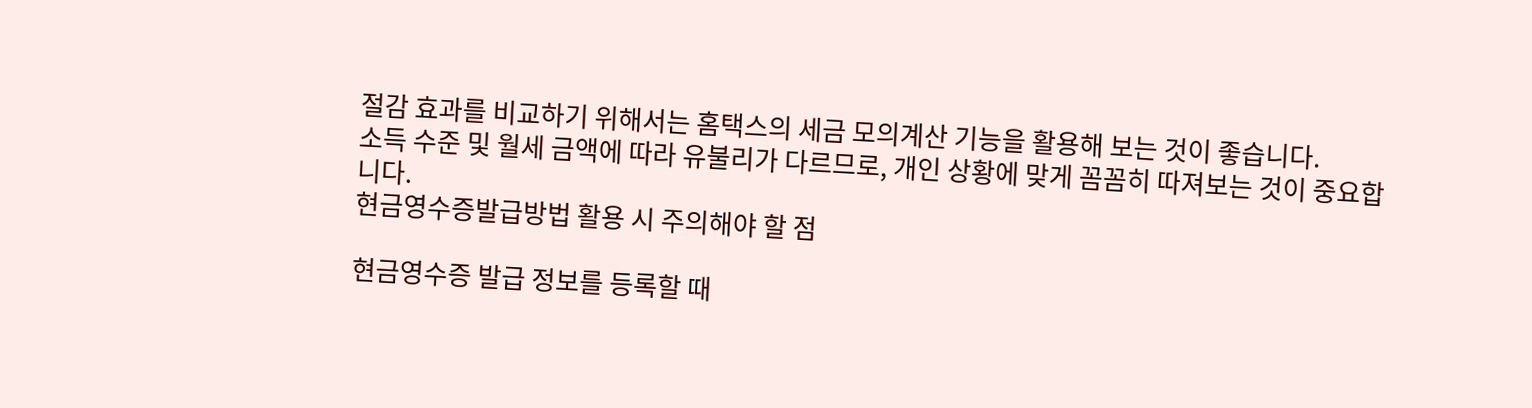절감 효과를 비교하기 위해서는 홈택스의 세금 모의계산 기능을 활용해 보는 것이 좋습니다.
소득 수준 및 월세 금액에 따라 유불리가 다르므로, 개인 상황에 맞게 꼼꼼히 따져보는 것이 중요합니다.
현금영수증발급방법 활용 시 주의해야 할 점

현금영수증 발급 정보를 등록할 때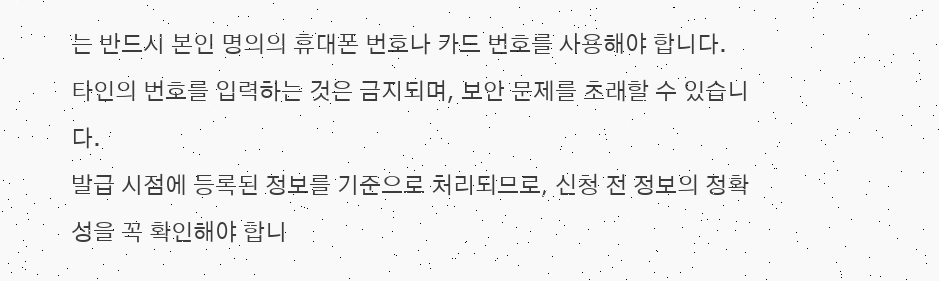는 반드시 본인 명의의 휴대폰 번호나 카드 번호를 사용해야 합니다.
타인의 번호를 입력하는 것은 금지되며, 보안 문제를 초래할 수 있습니다.
발급 시점에 등록된 정보를 기준으로 처리되므로, 신청 전 정보의 정확성을 꼭 확인해야 합니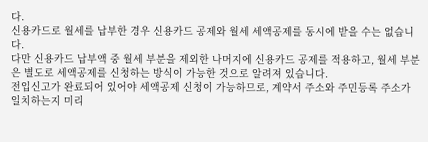다.
신용카드로 월세를 납부한 경우 신용카드 공제와 월세 세액공제를 동시에 받을 수는 없습니다.
다만 신용카드 납부액 중 월세 부분을 제외한 나머지에 신용카드 공제를 적용하고, 월세 부분은 별도로 세액공제를 신청하는 방식이 가능한 것으로 알려져 있습니다.
전입신고가 완료되어 있어야 세액공제 신청이 가능하므로, 계약서 주소와 주민등록 주소가 일치하는지 미리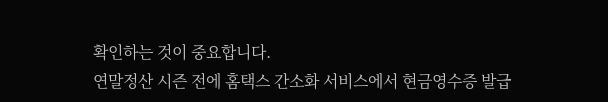확인하는 것이 중요합니다.
연말정산 시즌 전에 홈택스 간소화 서비스에서 현금영수증 발급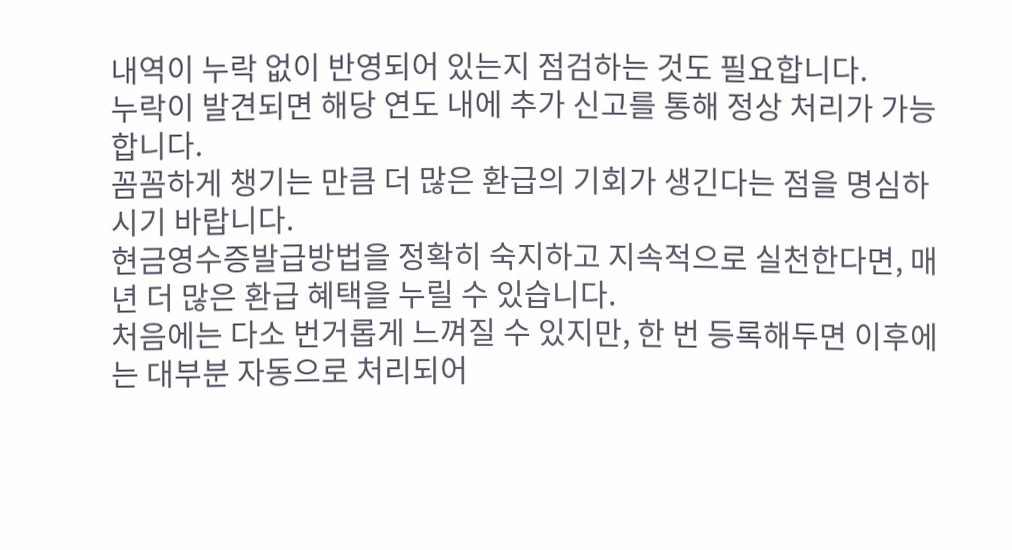내역이 누락 없이 반영되어 있는지 점검하는 것도 필요합니다.
누락이 발견되면 해당 연도 내에 추가 신고를 통해 정상 처리가 가능합니다.
꼼꼼하게 챙기는 만큼 더 많은 환급의 기회가 생긴다는 점을 명심하시기 바랍니다.
현금영수증발급방법을 정확히 숙지하고 지속적으로 실천한다면, 매년 더 많은 환급 혜택을 누릴 수 있습니다.
처음에는 다소 번거롭게 느껴질 수 있지만, 한 번 등록해두면 이후에는 대부분 자동으로 처리되어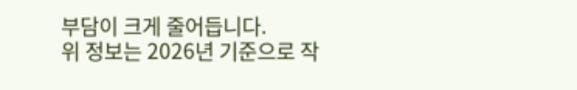부담이 크게 줄어듭니다.
위 정보는 2026년 기준으로 작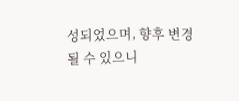성되었으며, 향후 변경될 수 있으니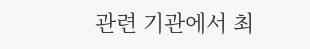관련 기관에서 최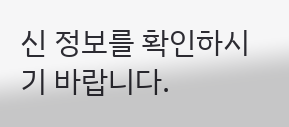신 정보를 확인하시기 바랍니다.